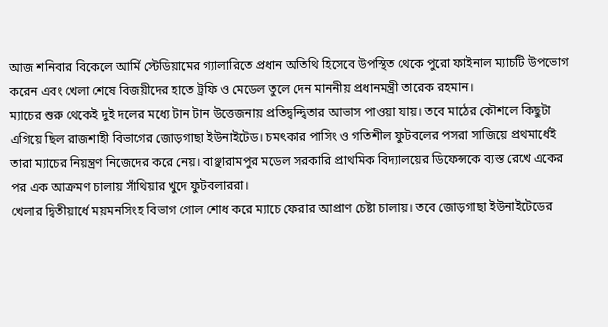আজ শনিবার বিকেলে আর্মি স্টেডিয়ামের গ্যালারিতে প্রধান অতিথি হিসেবে উপস্থিত থেকে পুরো ফাইনাল ম্যাচটি উপভোগ করেন এবং খেলা শেষে বিজয়ীদের হাতে ট্রফি ও মেডেল তুলে দেন মাননীয় প্রধানমন্ত্রী তারেক রহমান।
ম্যাচের শুরু থেকেই দুই দলের মধ্যে টান টান উত্তেজনায় প্রতিদ্বন্দ্বিতার আভাস পাওয়া যায়। তবে মাঠের কৌশলে কিছুটা এগিয়ে ছিল রাজশাহী বিভাগের জোড়গাছা ইউনাইটেড। চমৎকার পাসিং ও গতিশীল ফুটবলের পসরা সাজিয়ে প্রথমার্ধেই তারা ম্যাচের নিয়ন্ত্রণ নিজেদের করে নেয়। বাঞ্ছারামপুর মডেল সরকারি প্রাথমিক বিদ্যালয়ের ডিফেন্সকে ব্যস্ত রেখে একের পর এক আক্রমণ চালায় সাঁথিয়ার খুদে ফুটবলাররা।
খেলার দ্বিতীয়ার্ধে ময়মনসিংহ বিভাগ গোল শোধ করে ম্যাচে ফেরার আপ্রাণ চেষ্টা চালায়। তবে জোড়গাছা ইউনাইটেডের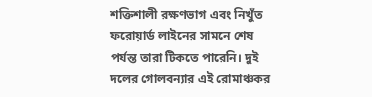শক্তিশালী রক্ষণভাগ এবং নিখুঁত ফরোয়ার্ড লাইনের সামনে শেষ পর্যন্ত তারা টিকতে পারেনি। দুই দলের গোলবন্যার এই রোমাঞ্চকর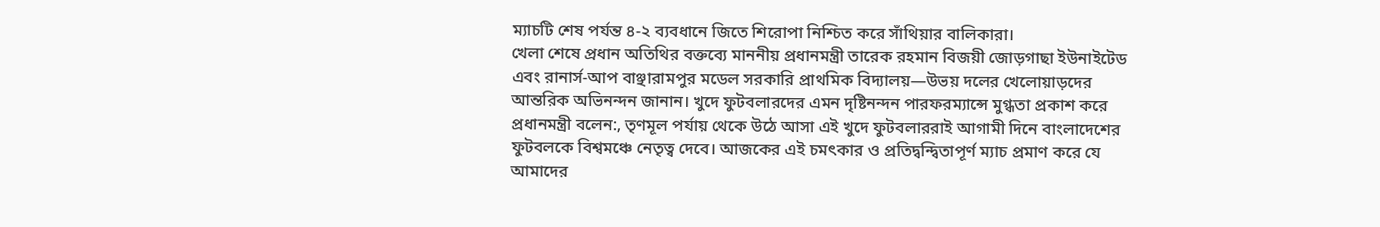ম্যাচটি শেষ পর্যন্ত ৪-২ ব্যবধানে জিতে শিরোপা নিশ্চিত করে সাঁথিয়ার বালিকারা।
খেলা শেষে প্রধান অতিথির বক্তব্যে মাননীয় প্রধানমন্ত্রী তারেক রহমান বিজয়ী জোড়গাছা ইউনাইটেড এবং রানার্স-আপ বাঞ্ছারামপুর মডেল সরকারি প্রাথমিক বিদ্যালয়—উভয় দলের খেলোয়াড়দের আন্তরিক অভিনন্দন জানান। খুদে ফুটবলারদের এমন দৃষ্টিনন্দন পারফরম্যান্সে মুগ্ধতা প্রকাশ করে প্রধানমন্ত্রী বলেন:, তৃণমূল পর্যায় থেকে উঠে আসা এই খুদে ফুটবলাররাই আগামী দিনে বাংলাদেশের ফুটবলকে বিশ্বমঞ্চে নেতৃত্ব দেবে। আজকের এই চমৎকার ও প্রতিদ্বন্দ্বিতাপূর্ণ ম্যাচ প্রমাণ করে যে আমাদের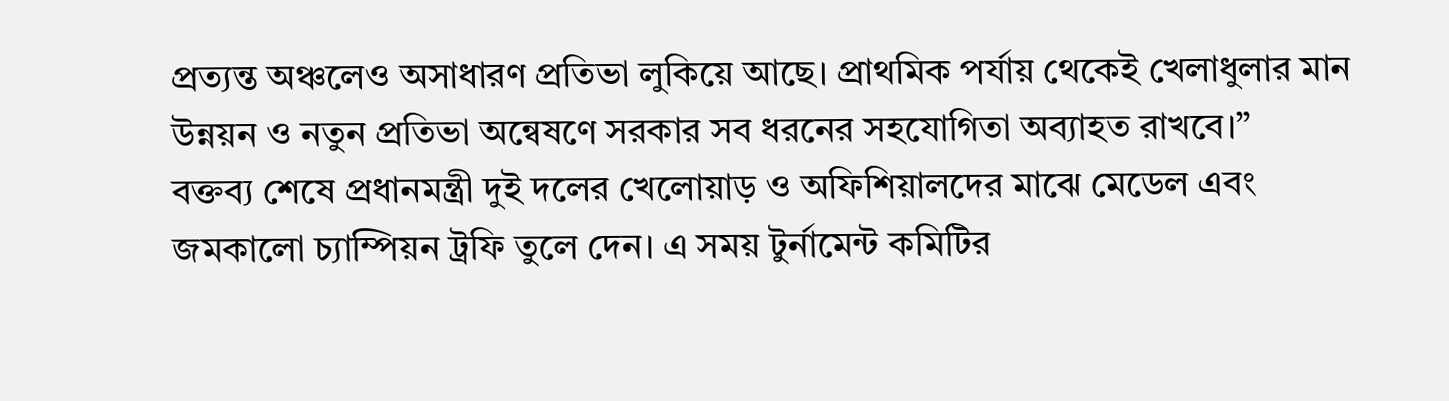প্রত্যন্ত অঞ্চলেও অসাধারণ প্রতিভা লুকিয়ে আছে। প্রাথমিক পর্যায় থেকেই খেলাধুলার মান উন্নয়ন ও নতুন প্রতিভা অন্বেষণে সরকার সব ধরনের সহযোগিতা অব্যাহত রাখবে।”
বক্তব্য শেষে প্রধানমন্ত্রী দুই দলের খেলোয়াড় ও অফিশিয়ালদের মাঝে মেডেল এবং জমকালো চ্যাম্পিয়ন ট্রফি তুলে দেন। এ সময় টুর্নামেন্ট কমিটির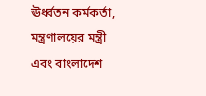ঊর্ধ্বতন কর্মকর্তা, মন্ত্রণালয়ের মন্ত্রী এবং বাংলাদেশ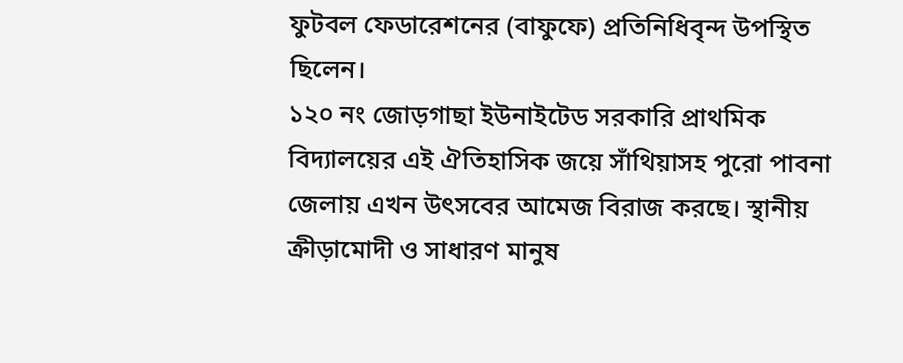ফুটবল ফেডারেশনের (বাফুফে) প্রতিনিধিবৃন্দ উপস্থিত ছিলেন।
১২০ নং জোড়গাছা ইউনাইটেড সরকারি প্রাথমিক বিদ্যালয়ের এই ঐতিহাসিক জয়ে সাঁথিয়াসহ পুরো পাবনা জেলায় এখন উৎসবের আমেজ বিরাজ করছে। স্থানীয় ক্রীড়ামোদী ও সাধারণ মানুষ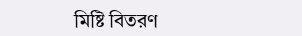মিষ্টি বিতরণ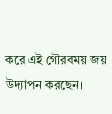করে এই গৌরবময় জয় উদ্যাপন করছেন।